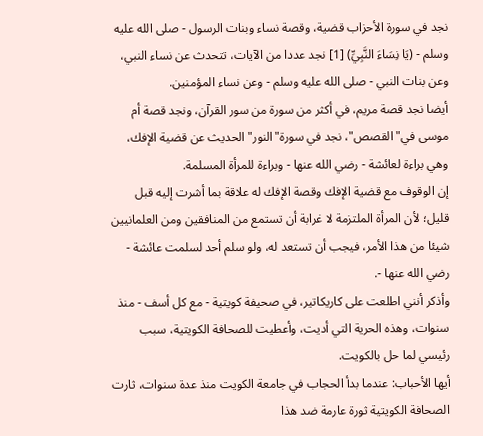نجد في سورة الأحزاب قضية، وقصة نساء وبنات الرسول - صلى الله عليه وسلم - (يَا نِسَاءَ النَّبِيِّ) [1] نجد عددا من الآيات، تتحدث عن نساء النبي، وعن بنات النبي - صلى الله عليه وسلم - وعن نساء المؤمنين.
أيضا نجد قصة مريم، في أكثر من سورة من سور القرآن، ونجد قصة أم موسى في"القصص"، نجد في سورة"النور"الحديث عن قضية الإفك، وهي براءة لعائشة - رضي الله عنها - وبراءة للمرأة المسلمة.
إن الوقوف مع قضية الإفك وقصة الإفك له علاقة بما أشرت إليه قبل قليل؛ لأن المرأة الملتزمة لا غرابة أن تستمع من المنافقين ومن العلمانيين شيئا من هذا الأمر، فيجب أن تستعد له، ولو سلم أحد لسلمت عائشة - رضي الله عنها -.
وأذكر أنني اطلعت على كاريكاتير، في صحيفة كويتية - مع كل أسف - منذ سنوات، وهذه الحرية التي أديت، وأعطيت للصحافة الكويتية، سبب رئيسي لما حل بالكويت.
أيها الأحباب: عندما بدأ الحجاب في جامعة الكويت منذ عدة سنوات، ثارت الصحافة الكويتية ثورة عارمة ضد هذا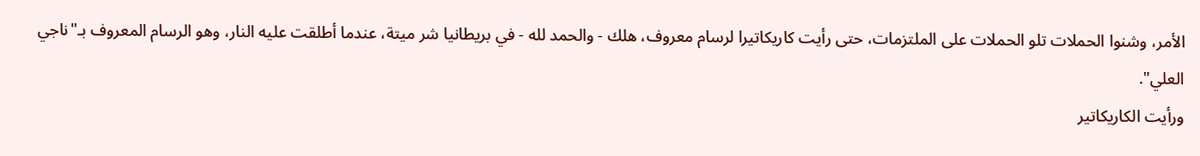الأمر، وشنوا الحملات تلو الحملات على الملتزمات، حتى رأيت كاريكاتيرا لرسام معروف، هلك - والحمد لله - في بريطانيا شر ميتة، عندما أطلقت عليه النار، وهو الرسام المعروف بـ"ناجي العلي".
ورأيت الكاريكاتير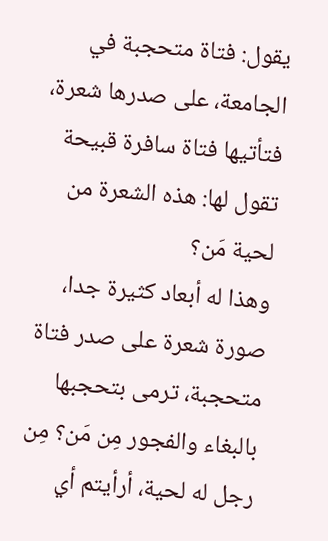يقول: فتاة متحجبة في الجامعة، على صدرها شعرة، فتأتيها فتاة سافرة قبيحة تقول لها: هذه الشعرة من لحية مَن؟
وهذا له أبعاد كثيرة جدا، صورة شعرة على صدر فتاة متحجبة، ترمى بتحجبها بالبغاء والفجور مِن مَن؟ مِن رجل له لحية، أرأيتم أي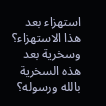استهزاء بعد هذا الاستهزاء؟ وسخرية بعد هذه السخرية بالله ورسوله؟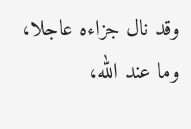وقد نال جزاءه عاجلا، وما عند الله،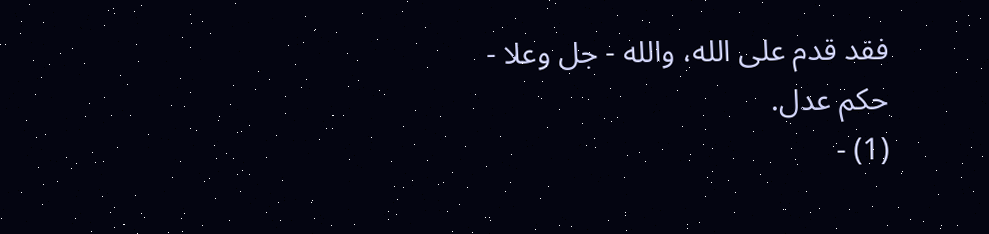فقد قدم على الله، والله - جل وعلا - حكم عدل.
(1) -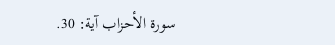سورة الأحزاب آية: 30.